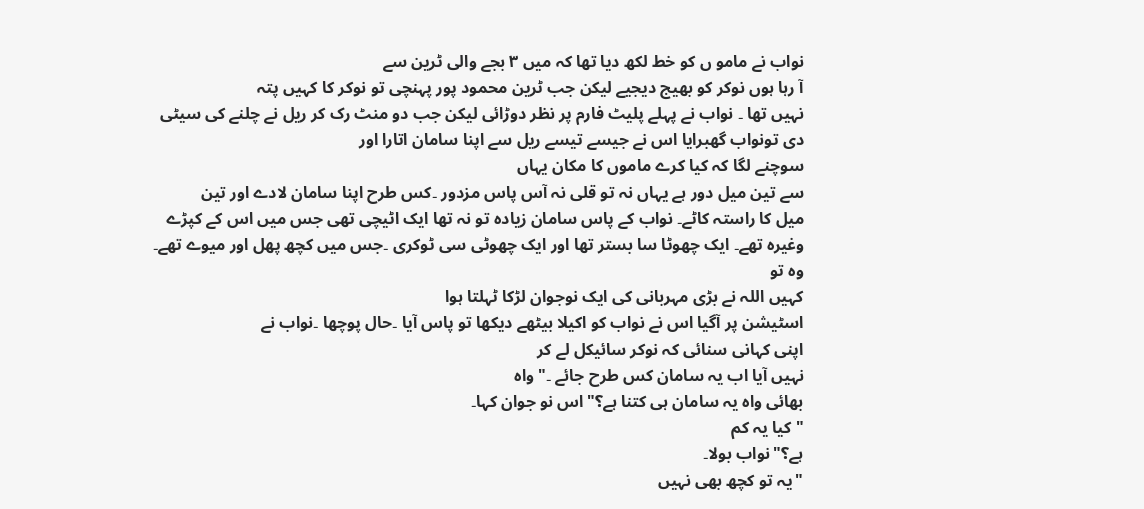نواب نے مامو ں کو خط لکھ دیا تھا کہ میں ۳ بجے والی ٹرین سے
آ رہا ہوں نوکر کو بھیج دیجیے لیکن جب ٹرین محمود پور پہنچی تو نوکر کا کہیں پتہ
نہیں تھا ۔ نواب نے پہلے پلیٹ فارم پر نظر دوڑائی لیکن جب دو منٹ رک کر ریل نے چلنے کی سیٹی دی تونواب گھبرایا اس نے جیسے تیسے ریل سے اپنا سامان اتارا اور
سوچنے لگا کہ کیا کرے ماموں کا مکان یہاں
سے تین میل دور ہے یہاں نہ تو قلی نہ آس پاس مزدور ۔کس طرح اپنا سامان لادے اور تین
میل کا راستہ کاٹے۔ نواب کے پاس سامان زیادہ تو نہ تھا ایک اٹیچی تھی جس میں اس کے کپڑے وغیرہ تھے۔ ایک چھوٹا سا بستر تھا اور ایک چھوٹی سی ٹوکری ۔جس میں کچھ پھل اور میوے تھے۔ وہ تو
کہیں اللہ نے بڑی مہربانی کی ایک نوجوان لڑکا ٹہلتا ہوا
اسٹیشن پر آگیا اس نے نواب کو اکیلا بیٹھے دیکھا تو پاس آیا ۔حال پوچھا ۔نواب نے
اپنی کہانی سنائی کہ نوکر سائیکل لے کر
نہیں آیا اب یہ سامان کس طرح جائے ۔"واہ
بھائی واہ یہ سامان ہی کتنا ہے؟"اس نو جوان کہا۔
"کیا یہ کم
ہے؟"نواب بولا۔
"یہ تو کچھ بھی نہیں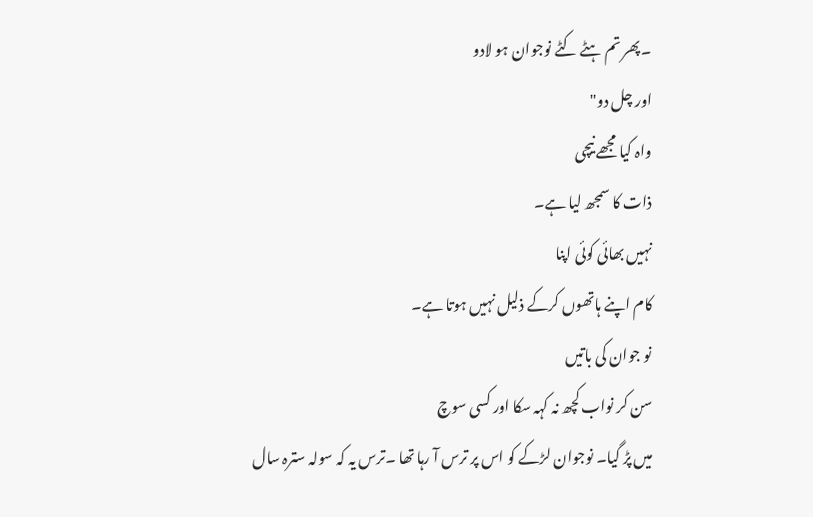۔پھر تم ہٹے کٹے نوجوان ہو لادو
اور چل دو"
واہ کیا مجھے نیچی
ذات کا سمجھ لیا ہے۔
نہیں بھائی کوئی اپنا
کام اپنے ہاتھوں کرکے ذلیل نہیں ہوتا ہے۔
نو جوان کی باتیں
سن کر نواب کچھ نہ کہہ سکا اور کسی سوچ
میں پڑ گیا۔ نوجوان لڑکے کو اس پر ترس آ رہا تھا ۔ترس یہ کہ سولہ سترہ سال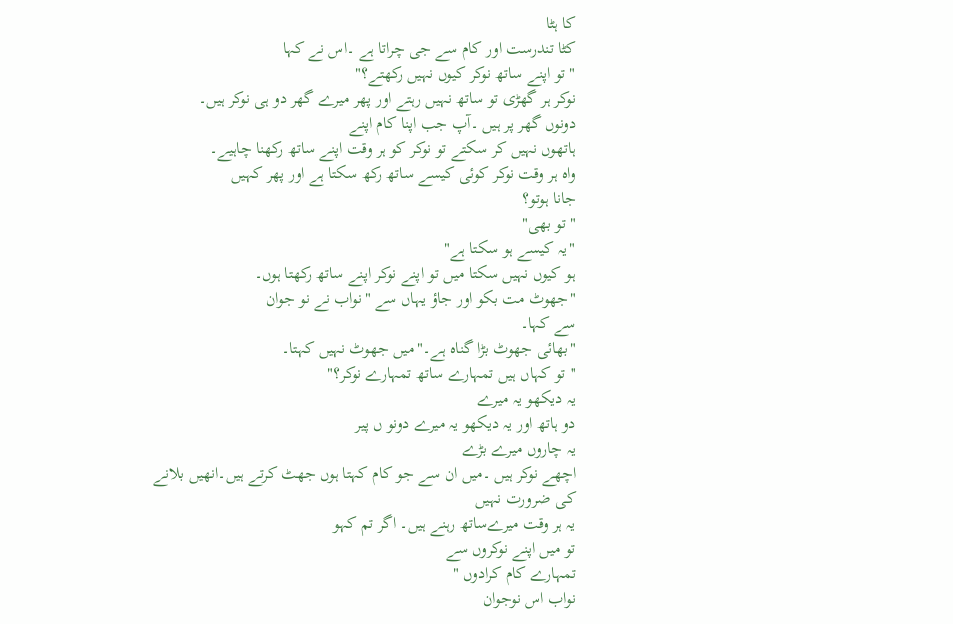کا ہٹا
کٹا تندرست اور کام سے جی چراتا ہے ۔اس نے کہا
"تو اپنے ساتھ نوکر کیوں نہیں رکھتے؟"
نوکر ہر گھڑی تو ساتھ نہیں رہتے اور پھر میرے گھر دو ہی نوکر ہیں۔
دونوں گھر پر ہیں ۔آپ جب اپنا کام اپنے
ہاتھوں نہیں کر سکتے تو نوکر کو ہر وقت اپنے ساتھ رکھنا چاہیے۔
واہ ہر وقت نوکر کوئی کیسے ساتھ رکھ سکتا ہے اور پھر کہیں
جانا ہوتو؟
"تو بھی"
"یہ کیسے ہو سکتا ہے"
ہو کیوں نہیں سکتا میں تو اپنے نوکر اپنے ساتھ رکھتا ہوں۔
"جھوٹ مت بکو اور جاؤ یہاں سے "نواب نے نو جوان
سے کہا۔
"بھائی جھوٹ بڑا گناہ ہے۔"میں جھوٹ نہیں کہتا۔
''تو کہاں ہیں تمہارے ساتھ تمہارے نوکر؟"
یہ دیکھو یہ میرے
دو ہاتھ اور یہ دیکھو یہ میرے دونو ں پیر
یہ چاروں میرے بڑے
اچھے نوکر ہیں ۔میں ان سے جو کام کہتا ہوں جھٹ کرتے ہیں۔انھیں بلانے کی ضرورت نہیں
یہ ہر وقت میرےساتھ رہنے ہیں۔ اگر تم کہو
تو میں اپنے نوکروں سے
تمہارے کام کرادوں "
نواب اس نوجوان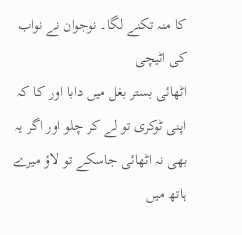کا منہ تکنے لگا۔ نوجوان نے نواب کی اٹیچی
اٹھائی بستر بغل میں دابا اور کا کہ اپنی ٹوکری تو لے کر چلو اور اگر یہ بھی نہ اٹھائی جاسکے تو لاؤ میرے ہاتھ میں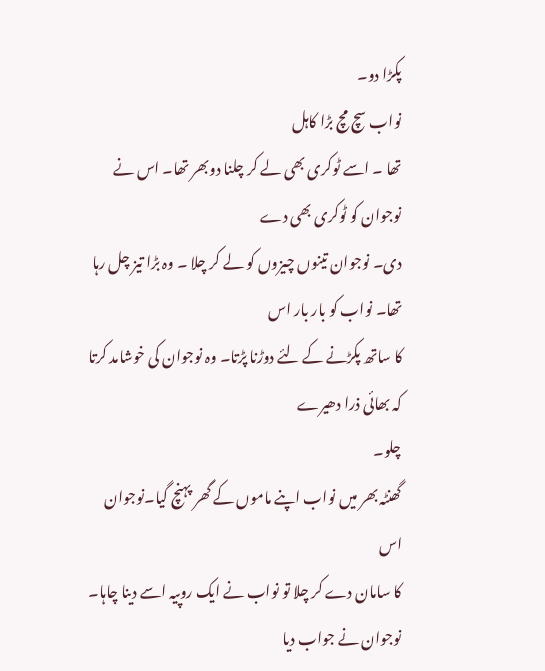پکڑا دو۔
نواب سچ مچ بڑا کاہل
تھا ۔ اسے ٹوکری بھی لے کر چلنا دوبھر تھا۔ اس نے نوجوان کو ٹوکری بھی دے
دی۔ نوجوان تینوں چیزوں کو لے کر چلا ۔ وہ بڑا تیز چل رہا تھا۔ نواب کو بار بار اس
کا ساتھ پکڑنے کے لئے دوڑنا پڑتا۔ وہ نوجوان کی خوشامد کرتا کہ بھائی ذرا دھیرے
چلو۔
گھنٹہ بھر میں نواب اپنے ماموں کے گھر پہنچ گیا۔نوجوان اس
کا سامان دے کر چلا تو نواب نے ایک روپیہ اسے دینا چاہا۔ نوجوان نے جواب دیا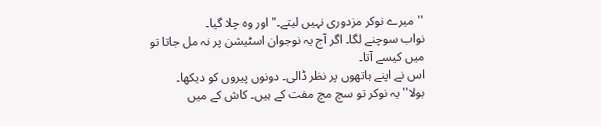''میرے نوکر مزدوری نہیں لیتے۔" اور وہ چلا گیا۔
نواب سوچنے لگا۔ اگر آج یہ نوجوان اسٹیشن پر نہ مل جاتا تو
میں کیسے آتا۔
اس نے اپنے ہاتھوں پر نظر ڈالی۔ دونوں پیروں کو دیکھا۔
بولا''یہ نوکر تو سچ مچ مفت کے ہیں۔ کاش کے میں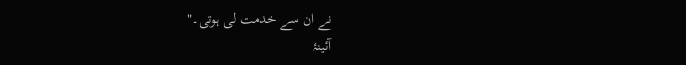نے ان سے خدمت لی ہوتی۔"
آئینۂ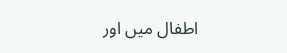اطفال میں اور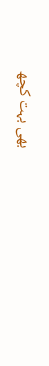بھی بہت کچھ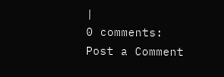|
0 comments:
Post a Comment